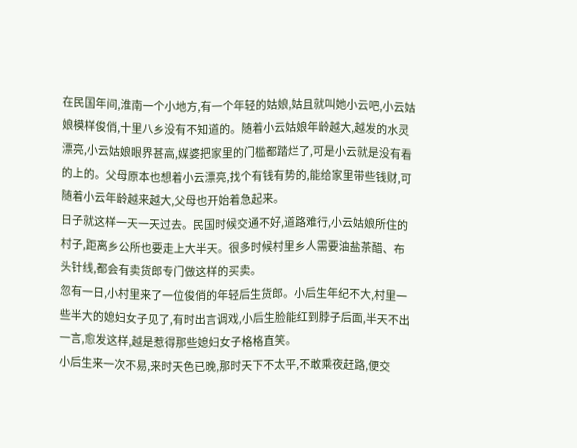在民国年间,淮南一个小地方,有一个年轻的姑娘,姑且就叫她小云吧,小云姑娘模样俊俏,十里八乡没有不知道的。随着小云姑娘年龄越大,越发的水灵漂亮,小云姑娘眼界甚高,媒婆把家里的门槛都踏烂了,可是小云就是没有看的上的。父母原本也想着小云漂亮,找个有钱有势的,能给家里带些钱财,可随着小云年龄越来越大,父母也开始着急起来。
日子就这样一天一天过去。民国时候交通不好,道路难行,小云姑娘所住的村子,距离乡公所也要走上大半天。很多时候村里乡人需要油盐茶醋、布头针线,都会有卖货郎专门做这样的买卖。
忽有一日,小村里来了一位俊俏的年轻后生货郎。小后生年纪不大,村里一些半大的媳妇女子见了,有时出言调戏,小后生脸能红到脖子后面,半天不出一言,愈发这样,越是惹得那些媳妇女子格格直笑。
小后生来一次不易,来时天色已晚,那时天下不太平,不敢乘夜赶路,便交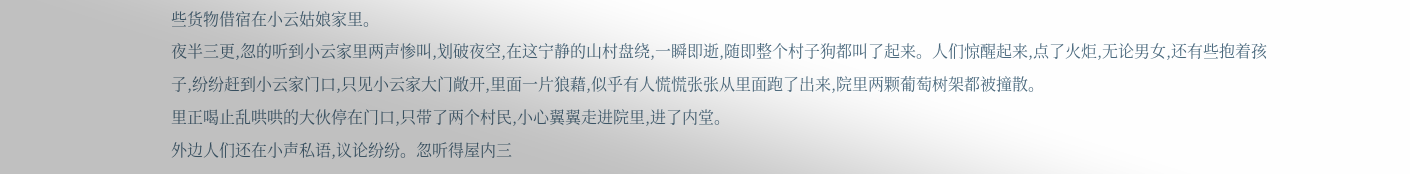些货物借宿在小云姑娘家里。
夜半三更,忽的听到小云家里两声惨叫,划破夜空,在这宁静的山村盘绕,一瞬即逝,随即整个村子狗都叫了起来。人们惊醒起来,点了火炬,无论男女,还有些抱着孩子,纷纷赶到小云家门口,只见小云家大门敞开,里面一片狼藉,似乎有人慌慌张张从里面跑了出来,院里两颗葡萄树架都被撞散。
里正喝止乱哄哄的大伙停在门口,只带了两个村民,小心翼翼走进院里,进了内堂。
外边人们还在小声私语,议论纷纷。忽听得屋内三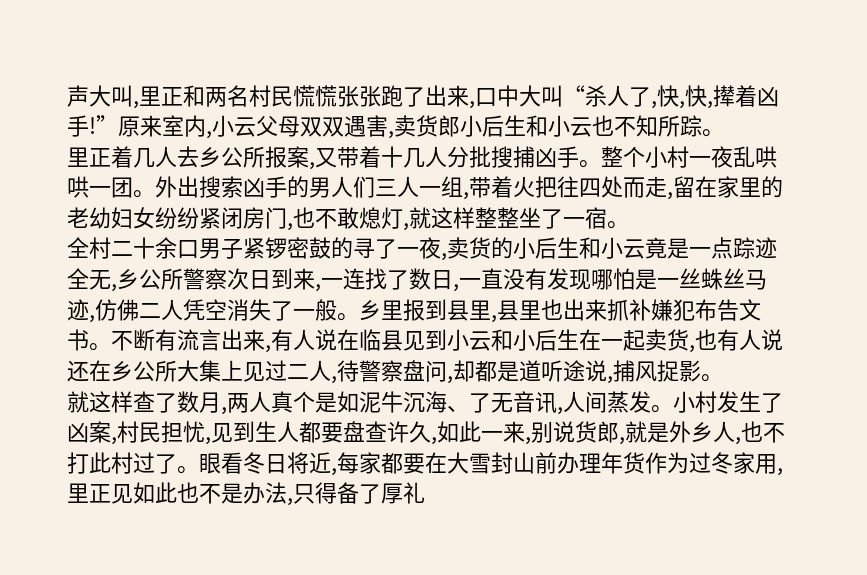声大叫,里正和两名村民慌慌张张跑了出来,口中大叫“杀人了,快,快,撵着凶手!”原来室内,小云父母双双遇害,卖货郎小后生和小云也不知所踪。
里正着几人去乡公所报案,又带着十几人分批搜捕凶手。整个小村一夜乱哄哄一团。外出搜索凶手的男人们三人一组,带着火把往四处而走,留在家里的老幼妇女纷纷紧闭房门,也不敢熄灯,就这样整整坐了一宿。
全村二十余口男子紧锣密鼓的寻了一夜,卖货的小后生和小云竟是一点踪迹全无,乡公所警察次日到来,一连找了数日,一直没有发现哪怕是一丝蛛丝马迹,仿佛二人凭空消失了一般。乡里报到县里,县里也出来抓补嫌犯布告文书。不断有流言出来,有人说在临县见到小云和小后生在一起卖货,也有人说还在乡公所大集上见过二人,待警察盘问,却都是道听途说,捕风捉影。
就这样查了数月,两人真个是如泥牛沉海、了无音讯,人间蒸发。小村发生了凶案,村民担忧,见到生人都要盘查许久,如此一来,别说货郎,就是外乡人,也不打此村过了。眼看冬日将近,每家都要在大雪封山前办理年货作为过冬家用,里正见如此也不是办法,只得备了厚礼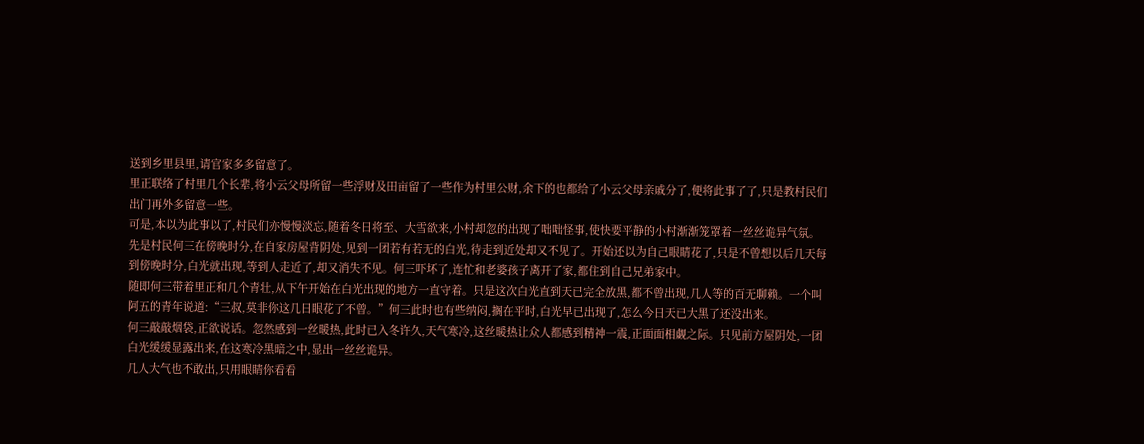送到乡里县里,请官家多多留意了。
里正联络了村里几个长辈,将小云父母所留一些浮财及田亩留了一些作为村里公财,余下的也都给了小云父母亲戚分了,便将此事了了,只是教村民们出门再外多留意一些。
可是,本以为此事以了,村民们亦慢慢淡忘,随着冬日将至、大雪欲来,小村却忽的出现了咄咄怪事,使快要平静的小村渐渐笼罩着一丝丝诡异气氛。
先是村民何三在傍晚时分,在自家房屋背阴处,见到一团若有若无的白光,待走到近处却又不见了。开始还以为自己眼睛花了,只是不曾想以后几天每到傍晚时分,白光就出现,等到人走近了,却又消失不见。何三吓坏了,连忙和老婆孩子离开了家,都住到自己兄弟家中。
随即何三带着里正和几个青壮,从下午开始在白光出现的地方一直守着。只是这次白光直到天已完全放黑,都不曾出现,几人等的百无聊赖。一个叫阿五的青年说道:“三叔,莫非你这几日眼花了不曾。”何三此时也有些纳闷,搁在平时,白光早已出现了,怎么今日天已大黑了还没出来。
何三敲敲烟袋,正欲说话。忽然感到一丝暖热,此时已入冬许久,天气寒冷,这丝暖热让众人都感到精神一震,正面面相觑之际。只见前方屋阴处,一团白光缓缓显露出来,在这寒冷黑暗之中,显出一丝丝诡异。
几人大气也不敢出,只用眼睛你看看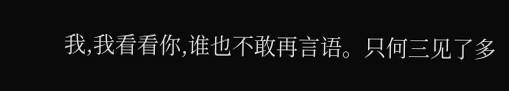我,我看看你,谁也不敢再言语。只何三见了多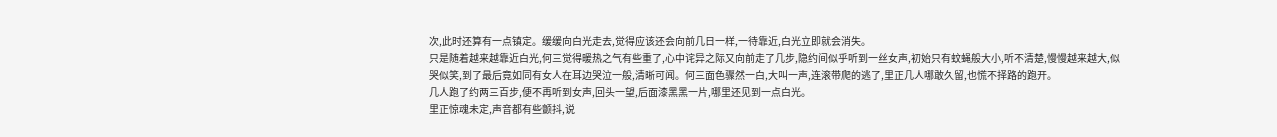次,此时还算有一点镇定。缓缓向白光走去,觉得应该还会向前几日一样,一待靠近,白光立即就会消失。
只是随着越来越靠近白光,何三觉得暖热之气有些重了,心中诧异之际又向前走了几步,隐约间似乎听到一丝女声,初始只有蚊蝇般大小,听不清楚,慢慢越来越大,似哭似笑,到了最后竟如同有女人在耳边哭泣一般,清晰可闻。何三面色骤然一白,大叫一声,连滚带爬的逃了,里正几人哪敢久留,也慌不择路的跑开。
几人跑了约两三百步,便不再听到女声,回头一望,后面漆黑黑一片,哪里还见到一点白光。
里正惊魂未定,声音都有些颤抖,说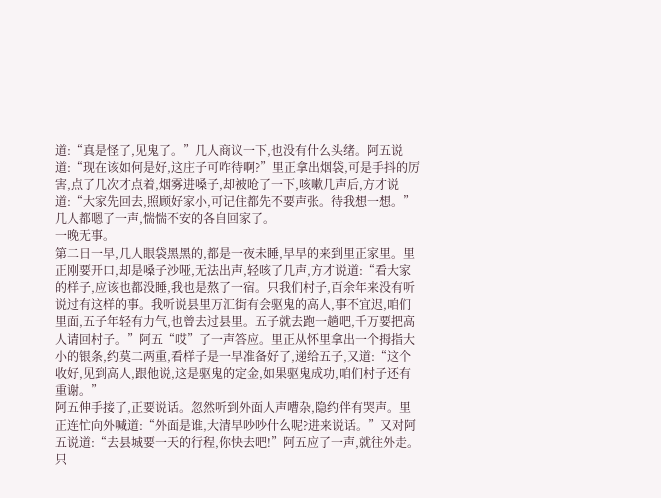道:“真是怪了,见鬼了。”几人商议一下,也没有什么头绪。阿五说道:“现在该如何是好,这庄子可咋待啊?”里正拿出烟袋,可是手抖的厉害,点了几次才点着,烟雾进嗓子,却被呛了一下,咳嗽几声后,方才说道:“大家先回去,照顾好家小,可记住都先不要声张。待我想一想。”几人都嗯了一声,惴惴不安的各自回家了。
一晚无事。
第二日一早,几人眼袋黑黑的,都是一夜未睡,早早的来到里正家里。里正刚要开口,却是嗓子沙哑,无法出声,轻咳了几声,方才说道:“看大家的样子,应该也都没睡,我也是熬了一宿。只我们村子,百余年来没有听说过有这样的事。我听说县里万汇街有会驱鬼的高人,事不宜迟,咱们里面,五子年轻有力气,也曾去过县里。五子就去跑一趟吧,千万要把高人请回村子。”阿五“哎”了一声答应。里正从怀里拿出一个拇指大小的银条,约莫二两重,看样子是一早准备好了,递给五子,又道:“这个收好,见到高人,跟他说,这是驱鬼的定金,如果驱鬼成功,咱们村子还有重谢。”
阿五伸手接了,正要说话。忽然听到外面人声嘈杂,隐约伴有哭声。里正连忙向外喊道:“外面是谁,大清早吵吵什么呢?进来说话。”又对阿五说道:“去县城要一天的行程,你快去吧!”阿五应了一声,就往外走。
只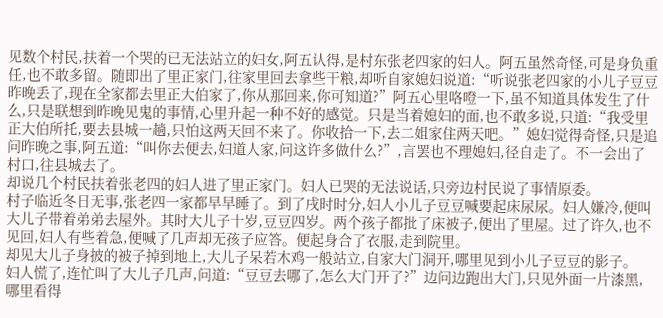见数个村民,扶着一个哭的已无法站立的妇女,阿五认得,是村东张老四家的妇人。阿五虽然奇怪,可是身负重任,也不敢多留。随即出了里正家门,往家里回去拿些干粮,却听自家媳妇说道:“听说张老四家的小儿子豆豆昨晚丢了,现在全家都去里正大伯家了,你从那回来,你可知道?”阿五心里咯噔一下,虽不知道具体发生了什么,只是联想到昨晚见鬼的事情,心里升起一种不好的感觉。只是当着媳妇的面,也不敢多说,只道:“我受里正大伯所托,要去县城一趟,只怕这两天回不来了。你收拾一下,去二姐家住两天吧。”媳妇觉得奇怪,只是追问昨晚之事,阿五道:“叫你去便去,妇道人家,问这许多做什么?”,言罢也不理媳妇,径自走了。不一会出了村口,往县城去了。
却说几个村民扶着张老四的妇人进了里正家门。妇人已哭的无法说话,只旁边村民说了事情原委。
村子临近冬日无事,张老四一家都早早睡了。到了戌时时分,妇人小儿子豆豆喊要起床尿尿。妇人嫌冷,便叫大儿子带着弟弟去屋外。其时大儿子十岁,豆豆四岁。两个孩子都批了床被子,便出了里屋。过了许久,也不见回,妇人有些着急,便喊了几声却无孩子应答。便起身合了衣服,走到院里。
却见大儿子身披的被子掉到地上,大儿子呆若木鸡一般站立,自家大门洞开,哪里见到小儿子豆豆的影子。
妇人慌了,连忙叫了大儿子几声,问道:“豆豆去哪了,怎么大门开了?”边问边跑出大门,只见外面一片漆黑,哪里看得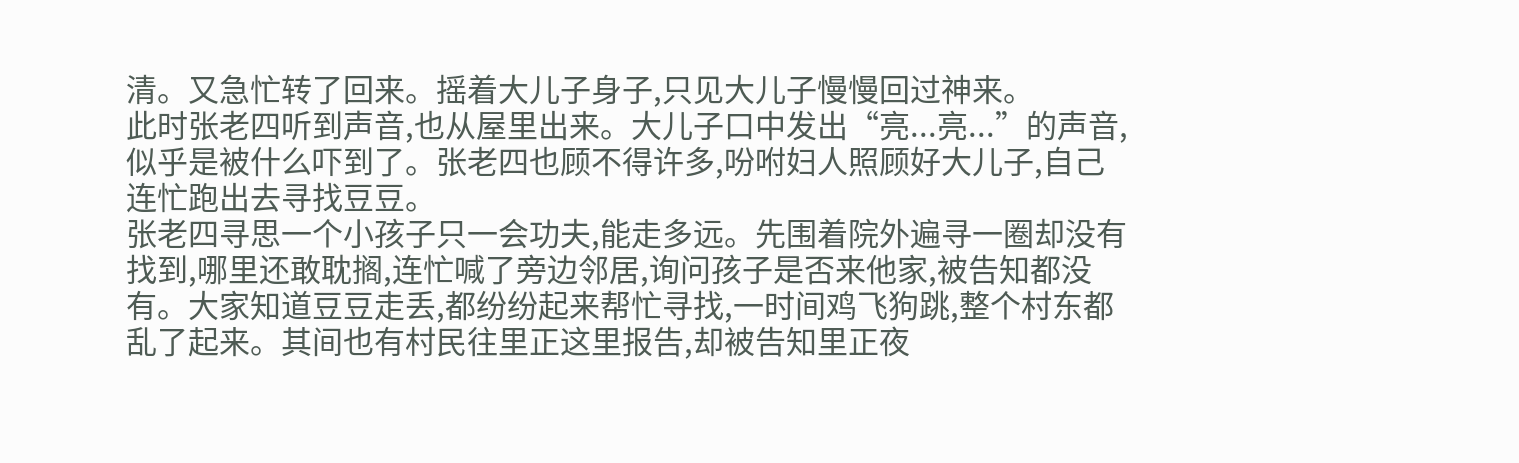清。又急忙转了回来。摇着大儿子身子,只见大儿子慢慢回过神来。
此时张老四听到声音,也从屋里出来。大儿子口中发出“亮...亮...”的声音,似乎是被什么吓到了。张老四也顾不得许多,吩咐妇人照顾好大儿子,自己连忙跑出去寻找豆豆。
张老四寻思一个小孩子只一会功夫,能走多远。先围着院外遍寻一圈却没有找到,哪里还敢耽搁,连忙喊了旁边邻居,询问孩子是否来他家,被告知都没有。大家知道豆豆走丢,都纷纷起来帮忙寻找,一时间鸡飞狗跳,整个村东都乱了起来。其间也有村民往里正这里报告,却被告知里正夜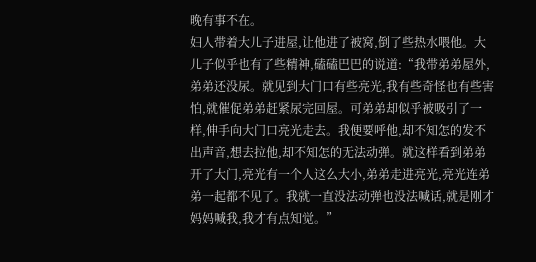晚有事不在。
妇人带着大儿子进屋,让他进了被窝,倒了些热水喂他。大儿子似乎也有了些精神,磕磕巴巴的说道:“我带弟弟屋外,弟弟还没尿。就见到大门口有些亮光,我有些奇怪也有些害怕,就催促弟弟赶紧尿完回屋。可弟弟却似乎被吸引了一样,伸手向大门口亮光走去。我便要呼他,却不知怎的发不出声音,想去拉他,却不知怎的无法动弹。就这样看到弟弟开了大门,亮光有一个人这么大小,弟弟走进亮光,亮光连弟弟一起都不见了。我就一直没法动弹也没法喊话,就是刚才妈妈喊我,我才有点知觉。”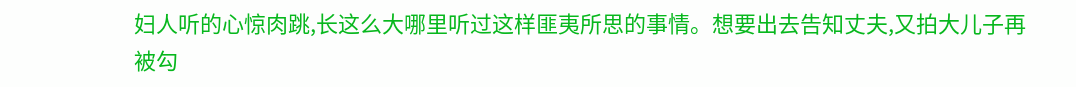妇人听的心惊肉跳,长这么大哪里听过这样匪夷所思的事情。想要出去告知丈夫,又拍大儿子再被勾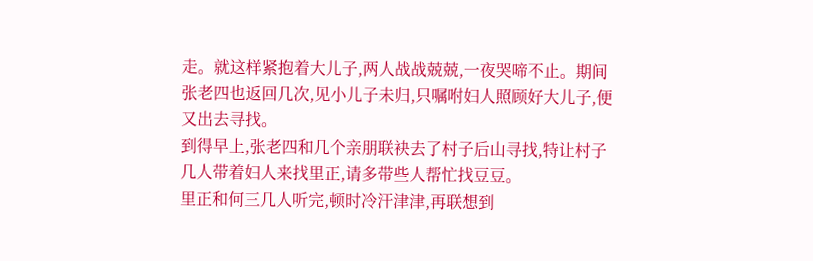走。就这样紧抱着大儿子,两人战战兢兢,一夜哭啼不止。期间张老四也返回几次,见小儿子未归,只嘱咐妇人照顾好大儿子,便又出去寻找。
到得早上,张老四和几个亲朋联袂去了村子后山寻找,特让村子几人带着妇人来找里正,请多带些人帮忙找豆豆。
里正和何三几人听完,顿时冷汗津津,再联想到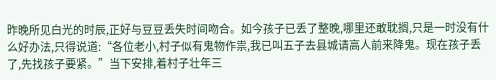昨晚所见白光的时辰,正好与豆豆丢失时间吻合。如今孩子已丢了整晚,哪里还敢耽搁,只是一时没有什么好办法,只得说道:“各位老小,村子似有鬼物作祟,我已叫五子去县城请高人前来降鬼。现在孩子丢了,先找孩子要紧。”当下安排,着村子壮年三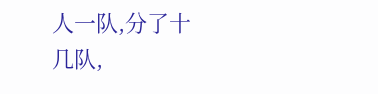人一队,分了十几队,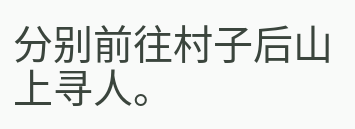分别前往村子后山上寻人。